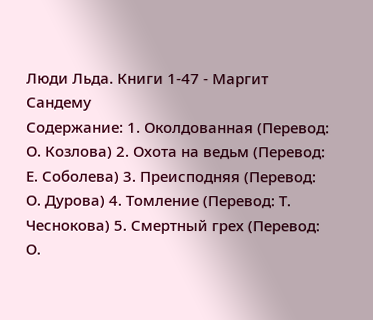Люди Льда. Книги 1-47 - Маргит Сандему
Содержание: 1. Околдованная (Перевод: О. Козлова) 2. Охота на ведьм (Перевод: Е. Соболева) 3. Преисподняя (Перевод: О. Дурова) 4. Томление (Перевод: Т. Чеснокова) 5. Смертный грех (Перевод: О.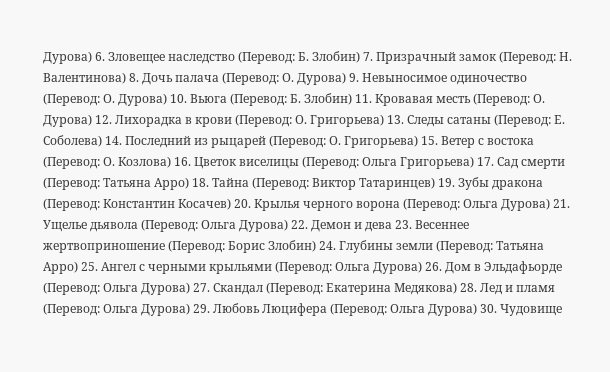Дурова) 6. Зловещее наследство (Перевод: Б. Злобин) 7. Призрачный замок (Перевод: Н. Валентинова) 8. Дочь палача (Перевод: О. Дурова) 9. Невыносимое одиночество (Перевод: О. Дурова) 10. Вьюга (Перевод: Б. Злобин) 11. Кровавая месть (Перевод: О. Дурова) 12. Лихорадка в крови (Перевод: О. Григорьева) 13. Следы сатаны (Перевод: Е. Соболева) 14. Последний из рыцарей (Перевод: О. Григорьева) 15. Ветер с востока (Перевод: О. Козлова) 16. Цветок виселицы (Перевод: Ольга Григорьева) 17. Сад смерти (Перевод: Татьяна Арро) 18. Тайна (Перевод: Виктор Татаринцев) 19. Зубы дракона (Перевод: Константин Косачев) 20. Крылья черного ворона (Перевод: Ольга Дурова) 21. Ущелье дьявола (Перевод: Ольга Дурова) 22. Демон и дева 23. Весеннее жертвоприношение (Перевод: Борис Злобин) 24. Глубины земли (Перевод: Татьяна Арро) 25. Ангел с черными крыльями (Перевод: Ольга Дурова) 26. Дом в Эльдафьорде (Перевод: Ольга Дурова) 27. Скандал (Перевод: Екатерина Медякова) 28. Лед и пламя (Перевод: Ольга Дурова) 29. Любовь Люцифера (Перевод: Ольга Дурова) 30. Чудовище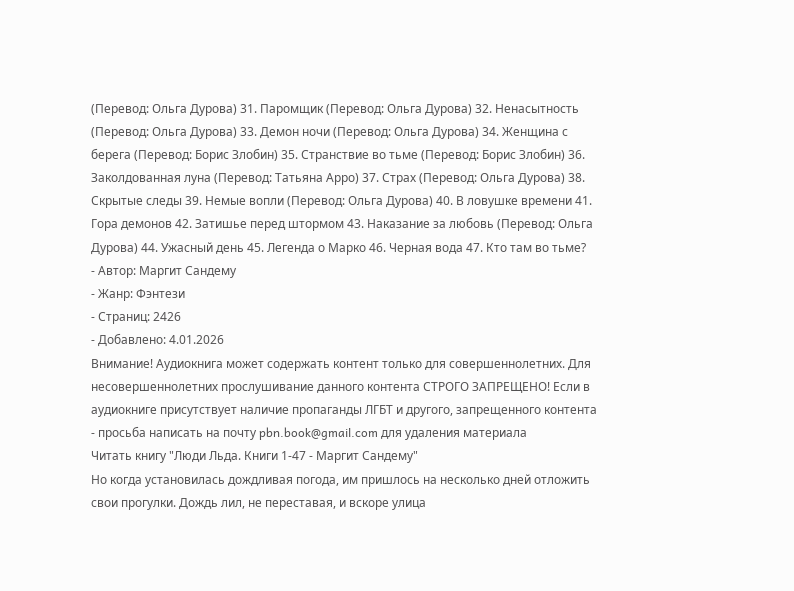(Перевод: Ольга Дурова) 31. Паромщик (Перевод: Ольга Дурова) 32. Ненасытность (Перевод: Ольга Дурова) 33. Демон ночи (Перевод: Ольга Дурова) 34. Женщина с берега (Перевод: Борис Злобин) 35. Странствие во тьме (Перевод: Борис Злобин) 36. Заколдованная луна (Перевод: Татьяна Арро) 37. Страх (Перевод: Ольга Дурова) 38. Скрытые следы 39. Немые вопли (Перевод: Ольга Дурова) 40. В ловушке времени 41. Гора демонов 42. Затишье перед штормом 43. Наказание за любовь (Перевод: Ольга Дурова) 44. Ужасный день 45. Легенда о Марко 46. Черная вода 47. Кто там во тьме?
- Автор: Маргит Сандему
- Жанр: Фэнтези
- Страниц: 2426
- Добавлено: 4.01.2026
Внимание! Аудиокнига может содержать контент только для совершеннолетних. Для несовершеннолетних прослушивание данного контента СТРОГО ЗАПРЕЩЕНО! Если в аудиокниге присутствует наличие пропаганды ЛГБТ и другого, запрещенного контента - просьба написать на почту pbn.book@gmail.com для удаления материала
Читать книгу "Люди Льда. Книги 1-47 - Маргит Сандему"
Но когда установилась дождливая погода, им пришлось на несколько дней отложить свои прогулки. Дождь лил, не переставая, и вскоре улица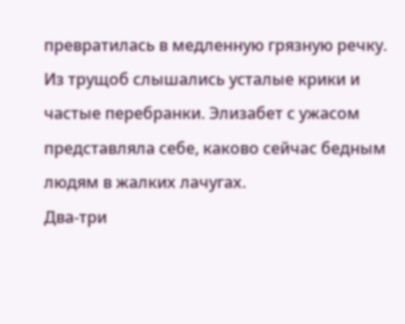превратилась в медленную грязную речку. Из трущоб слышались усталые крики и частые перебранки. Элизабет с ужасом представляла себе, каково сейчас бедным людям в жалких лачугах.
Два-три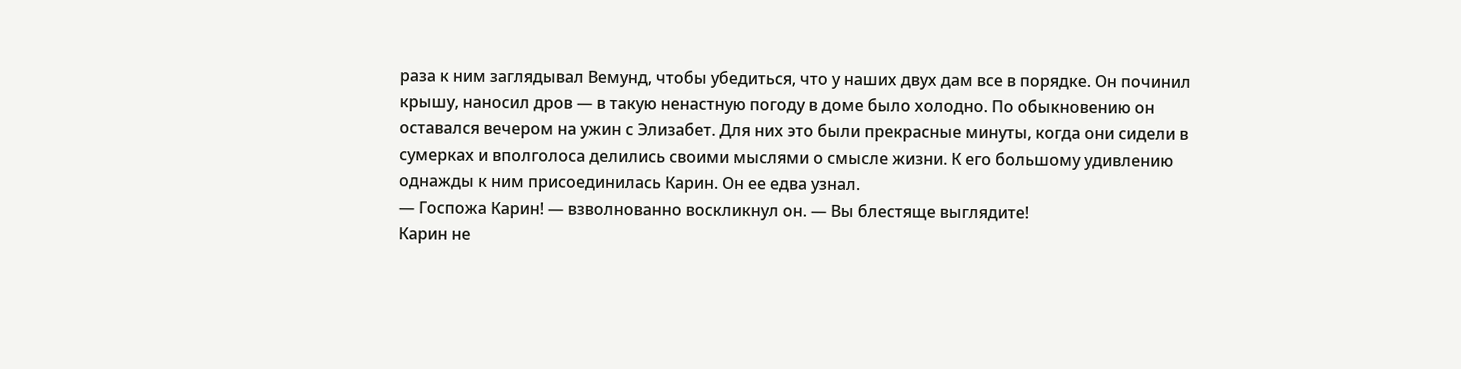раза к ним заглядывал Вемунд, чтобы убедиться, что у наших двух дам все в порядке. Он починил крышу, наносил дров — в такую ненастную погоду в доме было холодно. По обыкновению он оставался вечером на ужин с Элизабет. Для них это были прекрасные минуты, когда они сидели в сумерках и вполголоса делились своими мыслями о смысле жизни. К его большому удивлению однажды к ним присоединилась Карин. Он ее едва узнал.
— Госпожа Карин! — взволнованно воскликнул он. — Вы блестяще выглядите!
Карин не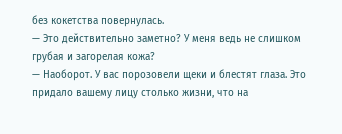без кокетства повернулась.
— Это действительно заметно? У меня ведь не слишком грубая и загорелая кожа?
— Наоборот. У вас порозовели щеки и блестят глаза. Это придало вашему лицу столько жизни, что на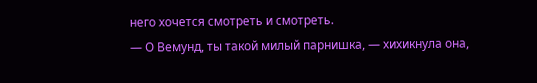него хочется смотреть и смотреть.
— О Вемунд, ты такой милый парнишка, — хихикнула она,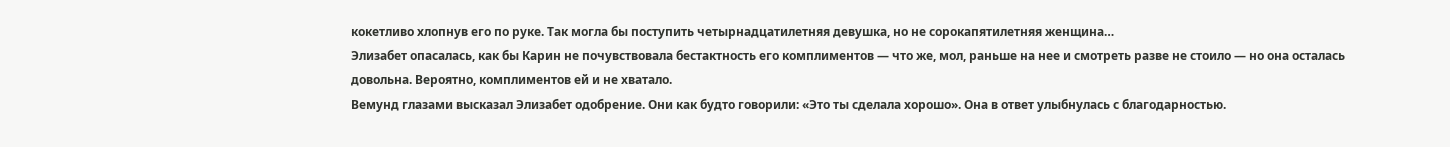кокетливо хлопнув его по руке. Так могла бы поступить четырнадцатилетняя девушка, но не сорокапятилетняя женщина…
Элизабет опасалась, как бы Карин не почувствовала бестактность его комплиментов — что же, мол, раньше на нее и смотреть разве не стоило — но она осталась довольна. Вероятно, комплиментов ей и не хватало.
Вемунд глазами высказал Элизабет одобрение. Они как будто говорили: «Это ты сделала хорошо». Она в ответ улыбнулась с благодарностью.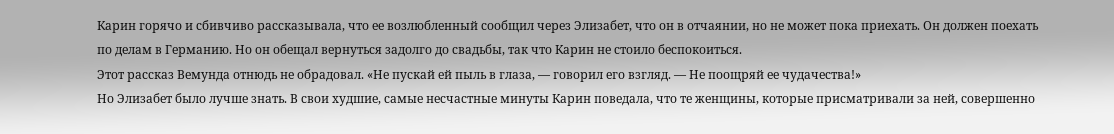Карин горячо и сбивчиво рассказывала, что ее возлюбленный сообщил через Элизабет, что он в отчаянии, но не может пока приехать. Он должен поехать по делам в Германию. Но он обещал вернуться задолго до свадьбы, так что Карин не стоило беспокоиться.
Этот рассказ Вемунда отнюдь не обрадовал. «Не пускай ей пыль в глаза, — говорил его взгляд. — Не поощряй ее чудачества!»
Но Элизабет было лучше знать. В свои худшие, самые несчастные минуты Карин поведала, что те женщины, которые присматривали за ней, совершенно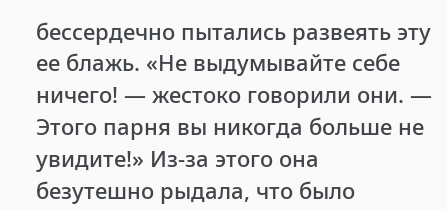бессердечно пытались развеять эту ее блажь. «Не выдумывайте себе ничего! — жестоко говорили они. — Этого парня вы никогда больше не увидите!» Из-за этого она безутешно рыдала, что было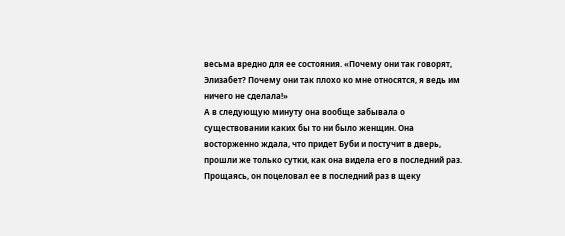весьма вредно для ее состояния. «Почему они так говорят, Элизабет? Почему они так плохо ко мне относятся, я ведь им ничего не сделала!»
А в следующую минуту она вообще забывала о существовании каких бы то ни было женщин. Она восторженно ждала, что придет Буби и постучит в дверь, прошли же только сутки, как она видела его в последний раз. Прощаясь, он поцеловал ее в последний раз в щеку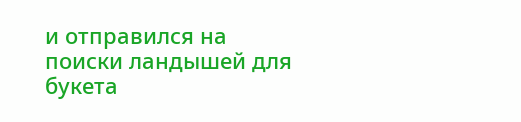и отправился на поиски ландышей для букета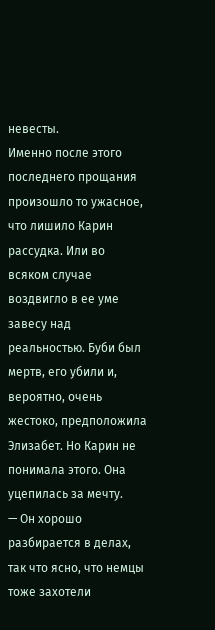невесты.
Именно после этого последнего прощания произошло то ужасное, что лишило Карин рассудка. Или во всяком случае воздвигло в ее уме завесу над реальностью. Буби был мертв, его убили и, вероятно, очень жестоко, предположила Элизабет. Но Карин не понимала этого. Она уцепилась за мечту.
— Он хорошо разбирается в делах, так что ясно, что немцы тоже захотели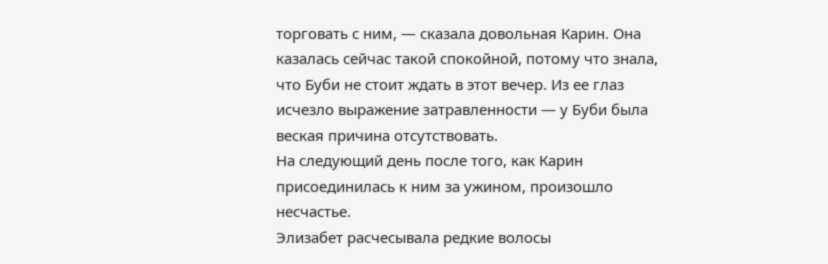торговать с ним, — сказала довольная Карин. Она казалась сейчас такой спокойной, потому что знала, что Буби не стоит ждать в этот вечер. Из ее глаз исчезло выражение затравленности — у Буби была веская причина отсутствовать.
На следующий день после того, как Карин присоединилась к ним за ужином, произошло несчастье.
Элизабет расчесывала редкие волосы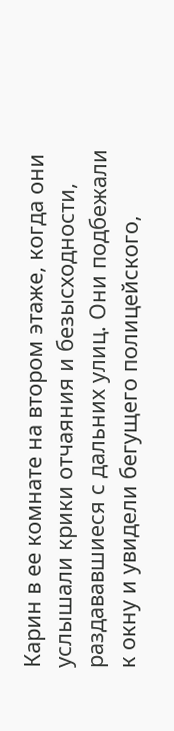Карин в ее комнате на втором этаже, когда они услышали крики отчаяния и безысходности, раздававшиеся с дальних улиц. Они подбежали к окну и увидели бегущего полицейского,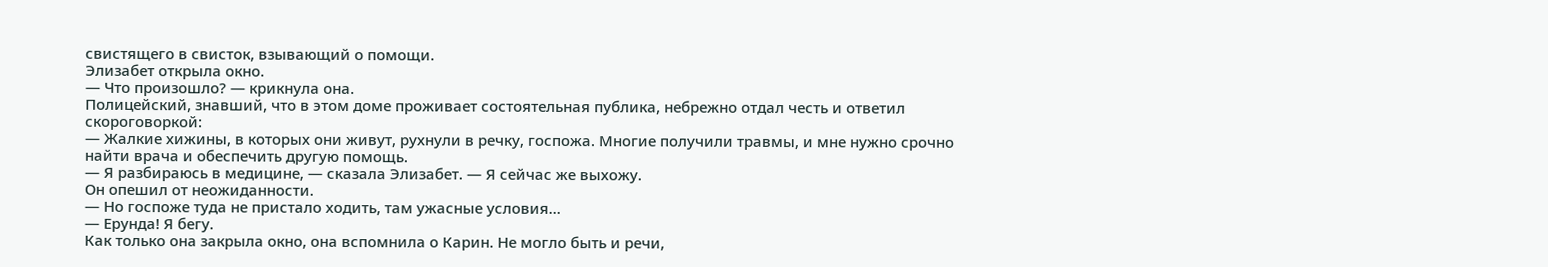свистящего в свисток, взывающий о помощи.
Элизабет открыла окно.
— Что произошло? — крикнула она.
Полицейский, знавший, что в этом доме проживает состоятельная публика, небрежно отдал честь и ответил скороговоркой:
— Жалкие хижины, в которых они живут, рухнули в речку, госпожа. Многие получили травмы, и мне нужно срочно найти врача и обеспечить другую помощь.
— Я разбираюсь в медицине, — сказала Элизабет. — Я сейчас же выхожу.
Он опешил от неожиданности.
— Но госпоже туда не пристало ходить, там ужасные условия…
— Ерунда! Я бегу.
Как только она закрыла окно, она вспомнила о Карин. Не могло быть и речи,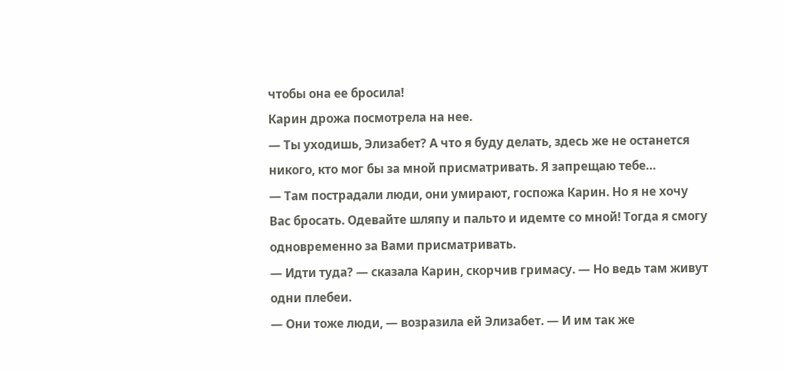чтобы она ее бросила!
Карин дрожа посмотрела на нее.
— Ты уходишь, Элизабет? А что я буду делать, здесь же не останется никого, кто мог бы за мной присматривать. Я запрещаю тебе…
— Там пострадали люди, они умирают, госпожа Карин. Но я не хочу Вас бросать. Одевайте шляпу и пальто и идемте со мной! Тогда я смогу одновременно за Вами присматривать.
— Идти туда? — сказала Карин, скорчив гримасу. — Но ведь там живут одни плебеи.
— Они тоже люди, — возразила ей Элизабет. — И им так же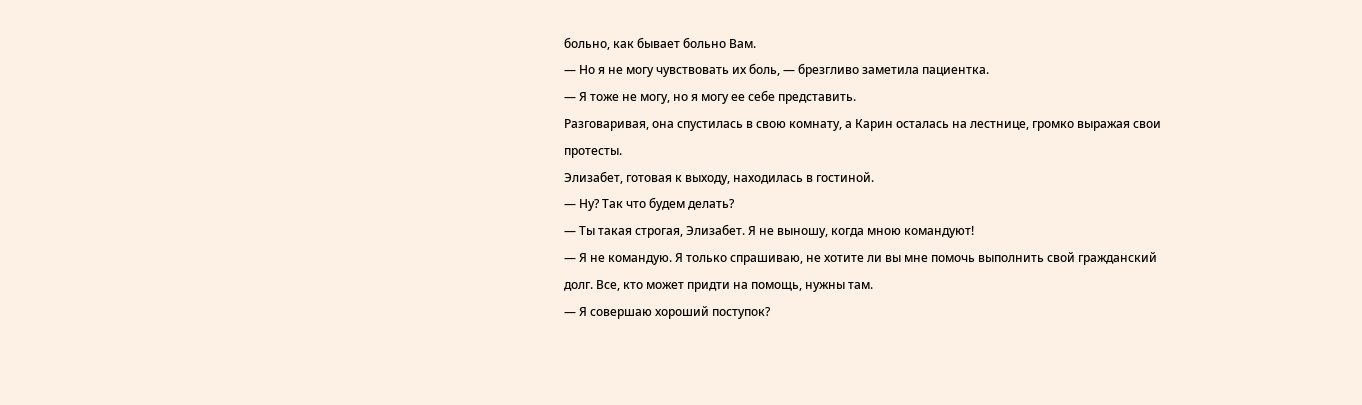больно, как бывает больно Вам.
— Но я не могу чувствовать их боль, — брезгливо заметила пациентка.
— Я тоже не могу, но я могу ее себе представить.
Разговаривая, она спустилась в свою комнату, а Карин осталась на лестнице, громко выражая свои протесты.
Элизабет, готовая к выходу, находилась в гостиной.
— Ну? Так что будем делать?
— Ты такая строгая, Элизабет. Я не выношу, когда мною командуют!
— Я не командую. Я только спрашиваю, не хотите ли вы мне помочь выполнить свой гражданский долг. Все, кто может придти на помощь, нужны там.
— Я совершаю хороший поступок?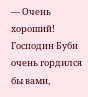— Очень хороший! Господин Буби очень гордился бы вами,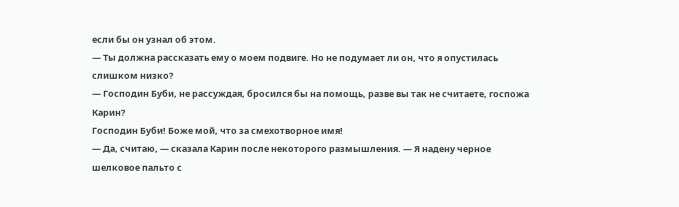если бы он узнал об этом.
— Ты должна рассказать ему о моем подвиге. Но не подумает ли он, что я опустилась слишком низко?
— Господин Буби, не рассуждая, бросился бы на помощь, разве вы так не считаете, госпожа Карин?
Господин Буби! Боже мой, что за смехотворное имя!
— Да, считаю, — сказала Карин после некоторого размышления. — Я надену черное шелковое пальто с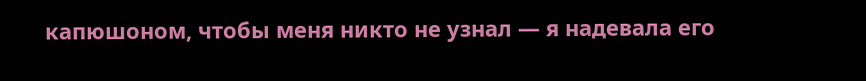капюшоном, чтобы меня никто не узнал — я надевала его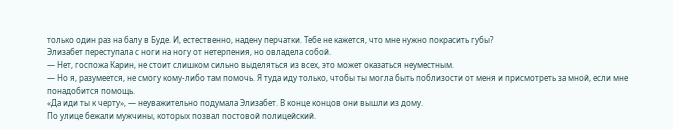только один раз на балу в Буде. И, естественно, надену перчатки. Тебе не кажется, что мне нужно покрасить губы?
Элизабет переступала с ноги на ногу от нетерпения, но овладела собой.
— Нет, госпожа Карин, не стоит слишком сильно выделяться из всех, это может оказаться неуместным.
— Но я, разумеется, не смогу кому-либо там помочь. Я туда иду только, чтобы ты могла быть поблизости от меня и присмотреть за мной, если мне понадобится помощь.
«Да иди ты к черту», — неуважительно подумала Элизабет. В конце концов они вышли из дому.
По улице бежали мужчины, которых позвал постовой полицейский.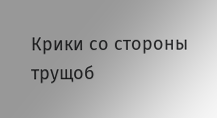Крики со стороны трущоб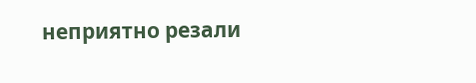неприятно резали